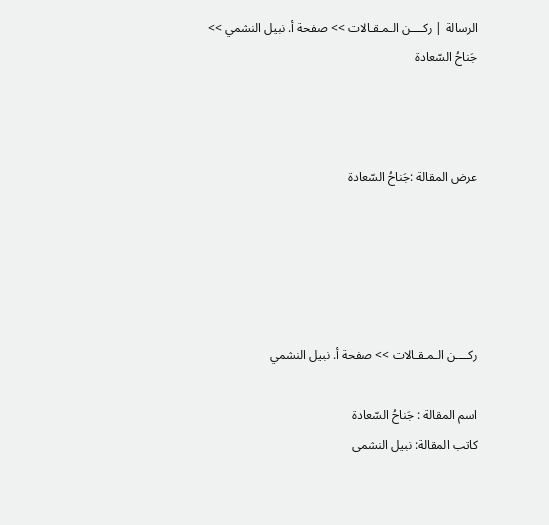الرسالة | ركــــن الـمـقـالات >> صفحة أ. نبيل النشمي >> جَناحُ السّعادة



عرض المقالة :جَناحُ السّعادة





ركــــن الـمـقـالات >> صفحة أ. نبيل النشمي

اسم المقالة : جَناحُ السّعادة
كاتب المقالة: نبيل النشمى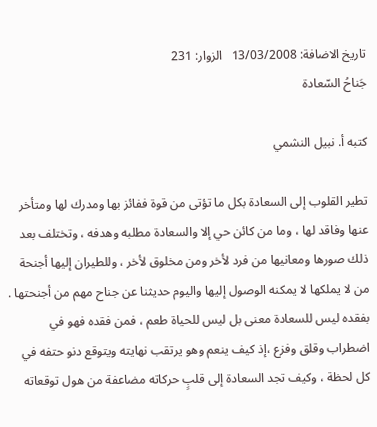تاريخ الاضافة: 13/03/2008   الزوار: 231
جَناحُ السّعادة

كتبه أ. نبيل النشمي

تطير القلوب إلى السعادة بكل ما تؤتى من قوة ففائز بها ومدرك لها ومتأخر عنها وفاقد لها ، وما من كائن حي إلا والسعادة مطلبه وهدفه ، وتختلف بعد ذلك صورها ومعانيها من فرد لأخر ومن مخلوق لأخر ، وللطيران إليها أجنحة من لا يملكها لا يمكنه الوصول إليها واليوم حديثنا عن جناح مهم من أجنحتها .
بفقده ليس للسعادة معنى بل ليس للحياة طعم ، فمن فقده فهو في اضطراب وقلق وفزع ،إذ كيف ينعم وهو يرتقب نهايته ويتوقع دنو حتفه في كل لحظة ، وكيف تجد السعادة إلى قلبٍ حركاته مضاعفة من هول توقعاته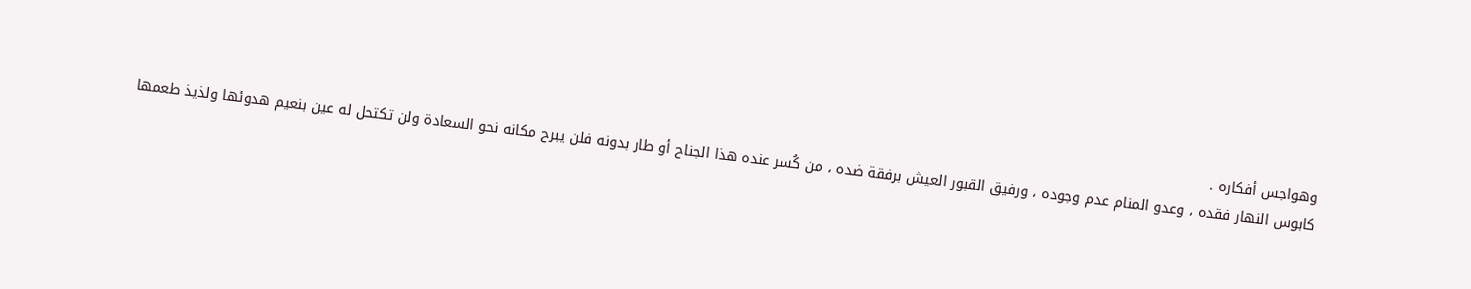وهواجس أفكاره .
كابوس النهار فقده ، وعدو المنام عدم وجوده ، ورفيق القبور العيش برفقة ضده ، من كُسر عنده هذا الجناح أو طار بدونه فلن يبرح مكانه نحو السعادة ولن تكتحل له عين بنعيم هدوئها ولذيذ طعمها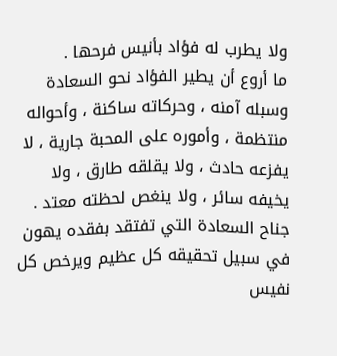ولا يطرب له فؤاد بأنيس فرحها .
ما أروع أن يطير الفؤاد نحو السعادة وسبله آمنه ، وحركاته ساكنة ، وأحواله منتظمة ، وأموره على المحبة جارية ، لا يفزعه حادث ، ولا يقلقه طارق ، ولا يخيفه سائر ، ولا ينغص لحظته معتد .
جناح السعادة التي تفتقد بفقده يهون في سبيل تحقيقه كل عظيم ويرخص كل نفيس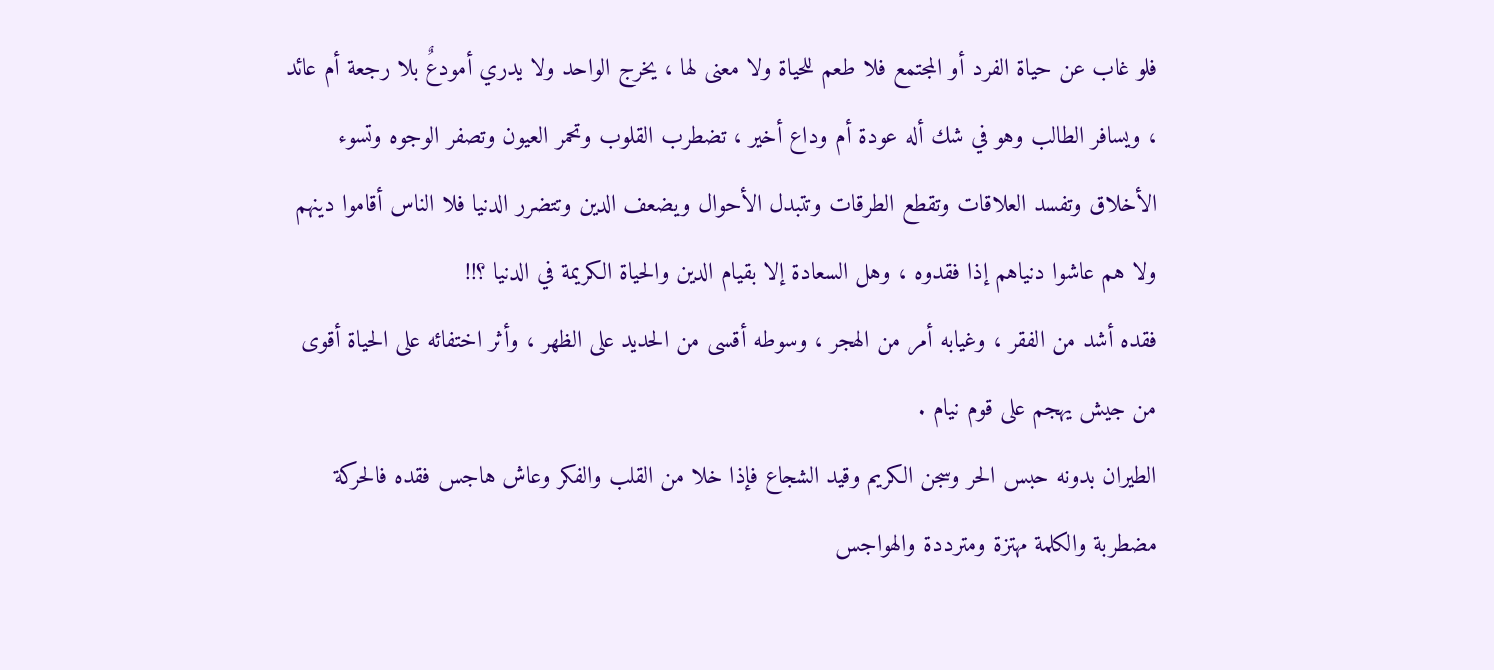فلو غاب عن حياة الفرد أو المجتمع فلا طعم للحياة ولا معنى لها ، يخرج الواحد ولا يدري أمودعٌ بلا رجعة أم عائد ، ويسافر الطالب وهو في شك أله عودة أم وداع أخير ، تضطرب القلوب وتحمر العيون وتصفر الوجوه وتسوء الأخلاق وتفسد العلاقات وتقطع الطرقات وتتبدل الأحوال ويضعف الدين وتتضرر الدنيا فلا الناس أقاموا دينهم ولا هم عاشوا دنياهم إذا فقدوه ، وهل السعادة إلا بقيام الدين والحياة الكريمة في الدنيا ؟!!
فقده أشد من الفقر ، وغيابه أمر من الهجر ، وسوطه أقسى من الحديد على الظهر ، وأثر اختفائه على الحياة أقوى من جيش يهجم على قوم نيام .
الطيران بدونه حبس الحر وسجن الكريم وقيد الشجاع فإذا خلا من القلب والفكر وعاش هاجس فقده فالحركة مضطربة والكلمة مهتزة ومترددة والهواجس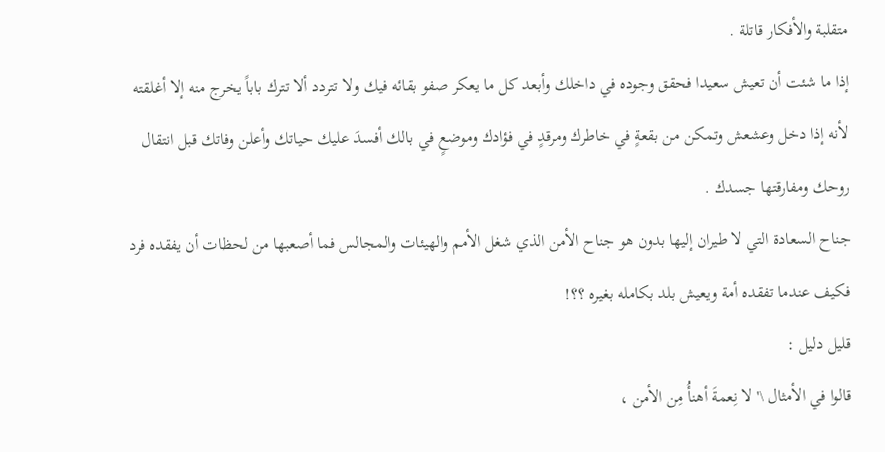متقلبة والأفكار قاتلة .
إذا ما شئت أن تعيش سعيدا فحقق وجوده في داخلك وأبعد كل ما يعكر صفو بقائه فيك ولا تتردد ألا تترك باباً يخرج منه إلا أغلقته لأنه إذا دخل وعشعش وتمكن من بقعةٍ في خاطرك ومرقدٍ في فؤادك وموضعٍ في بالك أفسدَ عليك حياتك وأعلن وفاتك قبل انتقال روحك ومفارقتها جسدك .
جناح السعادة التي لا طيران إليها بدون هو جناح الأمن الذي شغل الأمم والهيئات والمجالس فما أصعبها من لحظات أن يفقده فرد فكيف عندما تفقده أمة ويعيش بلد بكامله بغيره ؟؟!
قليل دليل :
قالوا في الأمثال \' لا نِعمةَ أهنأُ مِن الأمن ،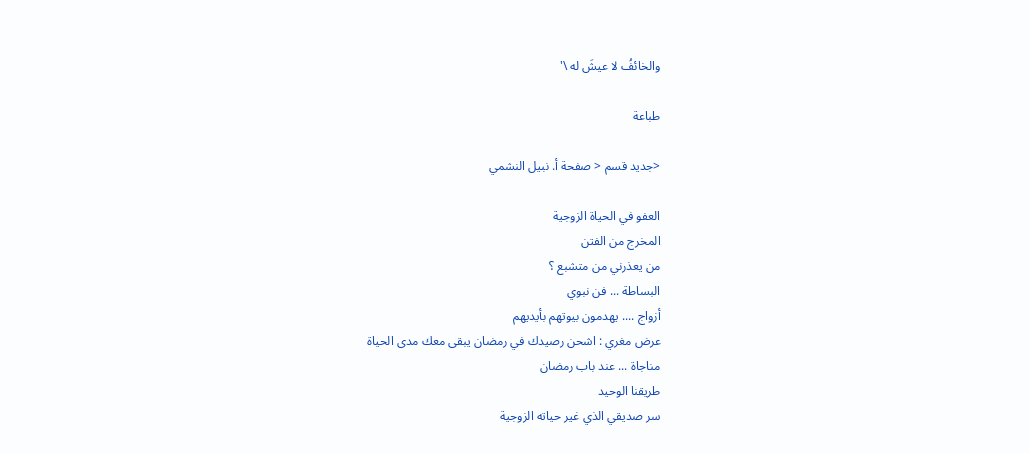والخائفُ لا عيشَ له \'

طباعة

<جديد قسم < صفحة أ. نبيل النشمي

العفو في الحياة الزوجية
المخرج من الفتن
من يعذرني من متشبع ؟
البساطة ... فن نبوي
أزواج .... يهدمون بيوتهم بأيديهم
عرض مغري : اشحن رصيدك في رمضان يبقى معك مدى الحياة
مناجاة ... عند باب رمضان
طريقنا الوحيد
سر صديقي الذي غير حياته الزوجية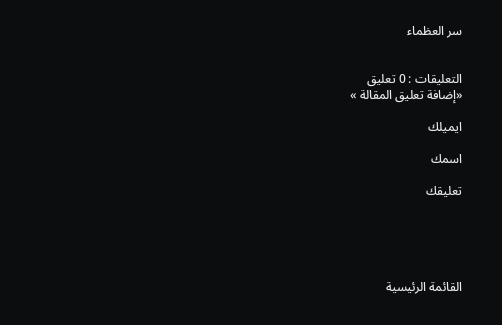سر العظماء


التعليقات : 0 تعليق
«إضافة تعليق المقالة »

ايميلك

اسمك

تعليقك





القائمة الرئيسية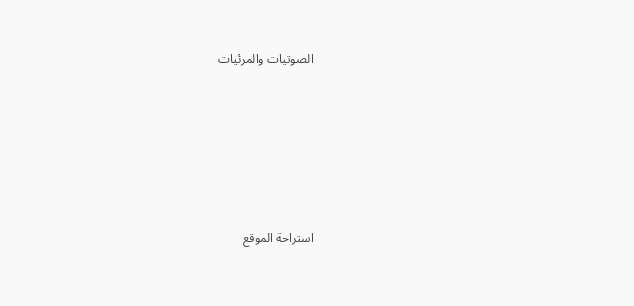الصوتيات والمرئيات






استراحة الموقع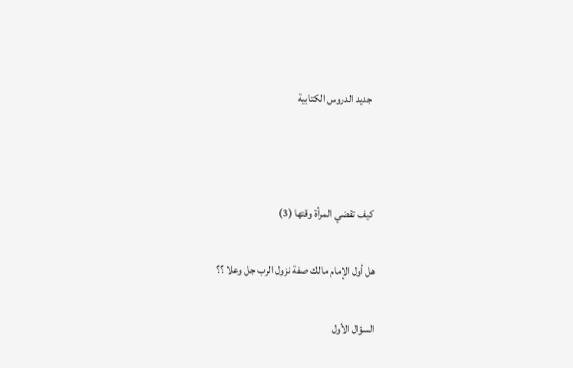جديد الدروس الكتابية



كيف تقضي المرأة وقتها (3)

هل أول الإمام مالك صفة نزول الرب جل وعلا ؟؟

السؤال الأول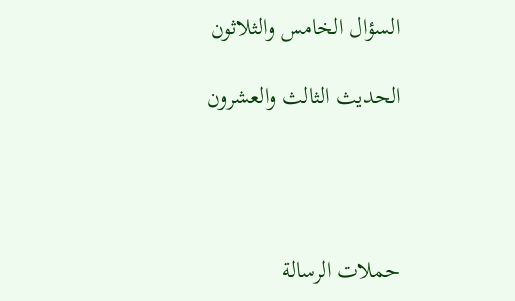السؤال الخامس والثلاثون

الحديث الثالث والعشرون




حملات الرسالة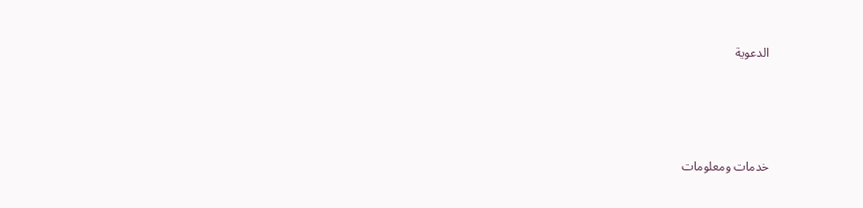الدعوية






خدمات ومعلومات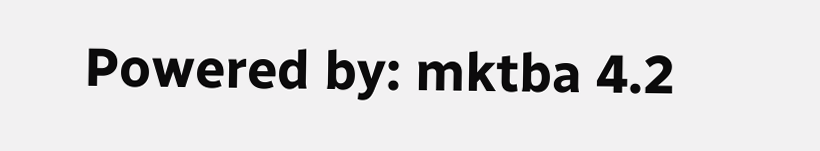Powered by: mktba 4.2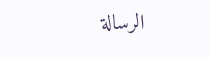الرسالة